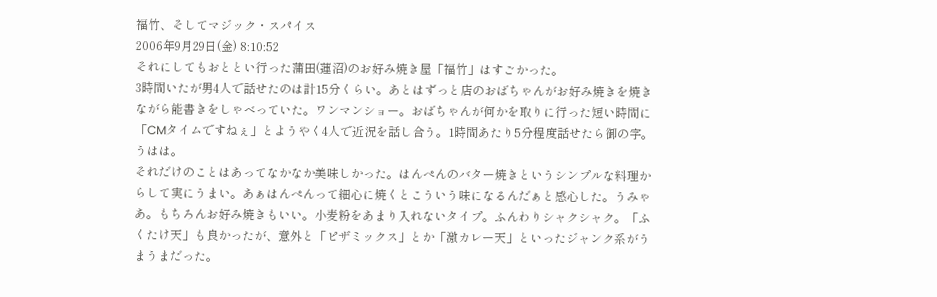福竹、そしてマジック・スパイス
2006年9月29日(金) 8:10:52
それにしてもおととい行った蒲田(蓮沼)のお好み焼き屋「福竹」はすごかった。
3時間いたが男4人で話せたのは計15分くらい。あとはずっと店のおばちゃんがお好み焼きを焼きながら能書きをしゃべっていた。ワンマンショー。おばちゃんが何かを取りに行った短い時間に「CMタイムですねぇ」とようやく4人で近況を話し合う。1時間あたり5分程度話せたら御の字。うはは。
それだけのことはあってなかなか美味しかった。はんぺんのバター焼きというシンプルな料理からして実にうまい。あぁはんぺんって細心に焼くとこういう味になるんだぁと感心した。うみゃあ。もちろんお好み焼きもいい。小麦粉をあまり入れないタイプ。ふんわりシャクシャク。「ふくたけ天」も良かったが、意外と「ピザミックス」とか「激カレー天」といったジャンク系がうまうまだった。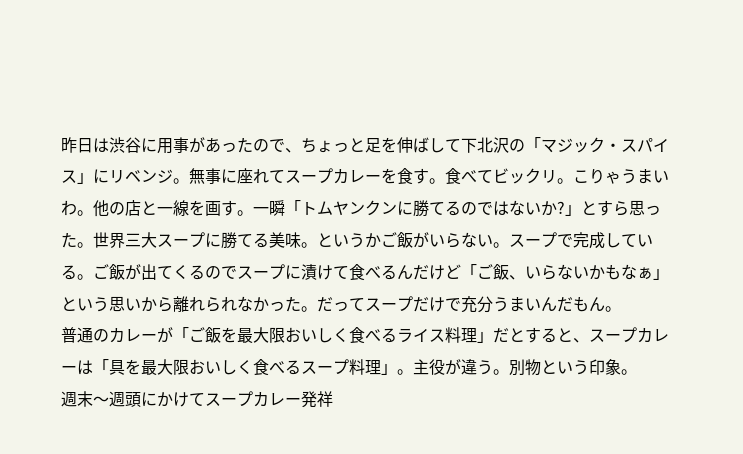昨日は渋谷に用事があったので、ちょっと足を伸ばして下北沢の「マジック・スパイス」にリベンジ。無事に座れてスープカレーを食す。食べてビックリ。こりゃうまいわ。他の店と一線を画す。一瞬「トムヤンクンに勝てるのではないか?」とすら思った。世界三大スープに勝てる美味。というかご飯がいらない。スープで完成している。ご飯が出てくるのでスープに漬けて食べるんだけど「ご飯、いらないかもなぁ」という思いから離れられなかった。だってスープだけで充分うまいんだもん。
普通のカレーが「ご飯を最大限おいしく食べるライス料理」だとすると、スープカレーは「具を最大限おいしく食べるスープ料理」。主役が違う。別物という印象。
週末〜週頭にかけてスープカレー発祥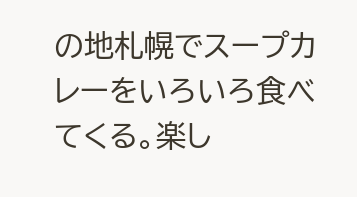の地札幌でスープカレーをいろいろ食べてくる。楽し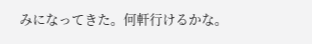みになってきた。何軒行けるかな。